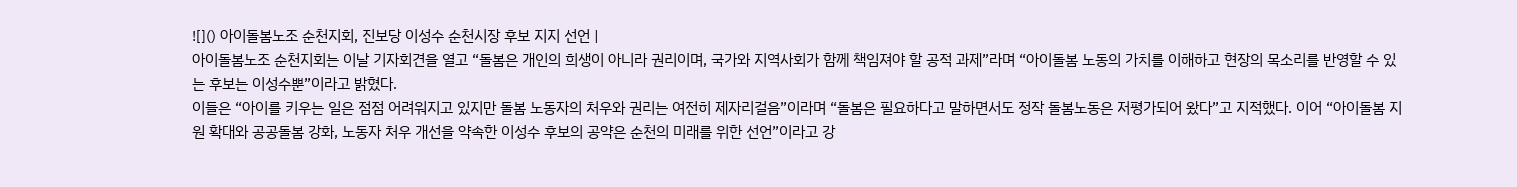![]() 아이돌봄노조 순천지회, 진보당 이성수 순천시장 후보 지지 선언 |
아이돌봄노조 순천지회는 이날 기자회견을 열고 “돌봄은 개인의 희생이 아니라 권리이며, 국가와 지역사회가 함께 책임져야 할 공적 과제”라며 “아이돌봄 노동의 가치를 이해하고 현장의 목소리를 반영할 수 있는 후보는 이성수뿐”이라고 밝혔다.
이들은 “아이를 키우는 일은 점점 어려워지고 있지만 돌봄 노동자의 처우와 권리는 여전히 제자리걸음”이라며 “돌봄은 필요하다고 말하면서도 정작 돌봄노동은 저평가되어 왔다”고 지적했다. 이어 “아이돌봄 지원 확대와 공공돌봄 강화, 노동자 처우 개선을 약속한 이성수 후보의 공약은 순천의 미래를 위한 선언”이라고 강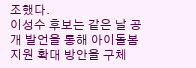조했다.
이성수 후보는 같은 날 공개 발언을 통해 아이돌봄 지원 확대 방안을 구체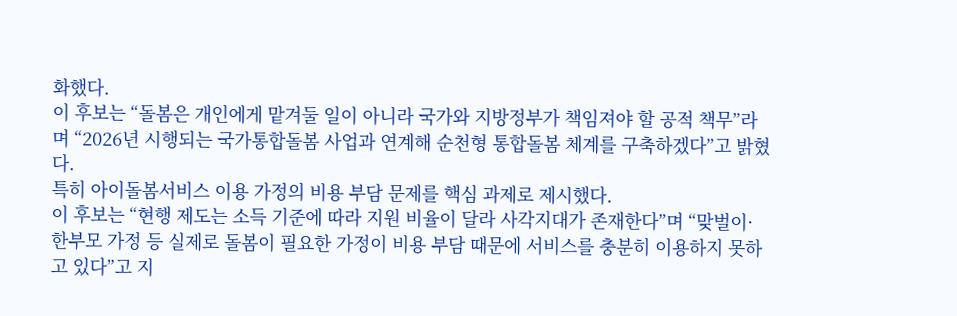화했다.
이 후보는 “돌봄은 개인에게 맡겨둘 일이 아니라 국가와 지방정부가 책임져야 할 공적 책무”라며 “2026년 시행되는 국가통합돌봄 사업과 연계해 순천형 통합돌봄 체계를 구축하겠다”고 밝혔다.
특히 아이돌봄서비스 이용 가정의 비용 부담 문제를 핵심 과제로 제시했다.
이 후보는 “현행 제도는 소득 기준에 따라 지원 비율이 달라 사각지대가 존재한다”며 “맞벌이·한부모 가정 등 실제로 돌봄이 필요한 가정이 비용 부담 때문에 서비스를 충분히 이용하지 못하고 있다”고 지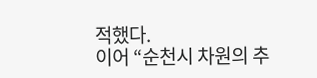적했다.
이어 “순천시 차원의 추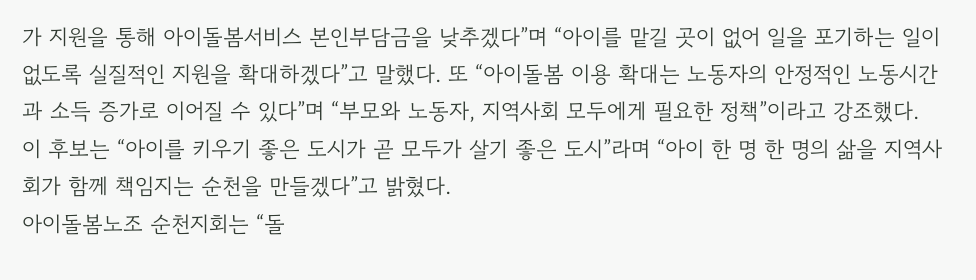가 지원을 통해 아이돌봄서비스 본인부담금을 낮추겠다”며 “아이를 맡길 곳이 없어 일을 포기하는 일이 없도록 실질적인 지원을 확대하겠다”고 말했다. 또 “아이돌봄 이용 확대는 노동자의 안정적인 노동시간과 소득 증가로 이어질 수 있다”며 “부모와 노동자, 지역사회 모두에게 필요한 정책”이라고 강조했다.
이 후보는 “아이를 키우기 좋은 도시가 곧 모두가 살기 좋은 도시”라며 “아이 한 명 한 명의 삶을 지역사회가 함께 책임지는 순천을 만들겠다”고 밝혔다.
아이돌봄노조 순천지회는 “돌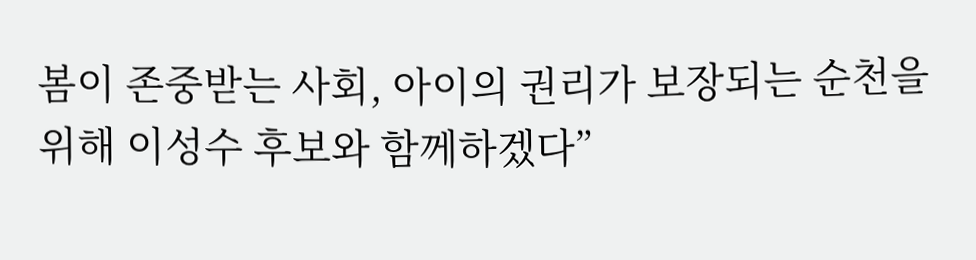봄이 존중받는 사회, 아이의 권리가 보장되는 순천을 위해 이성수 후보와 함께하겠다”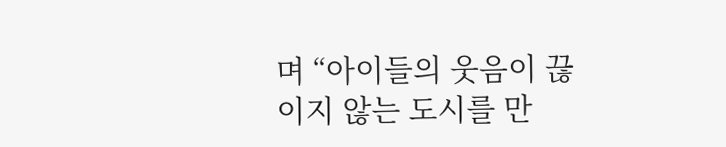며 “아이들의 웃음이 끊이지 않는 도시를 만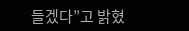들겠다”고 밝혔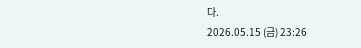다.
2026.05.15 (금) 23:26